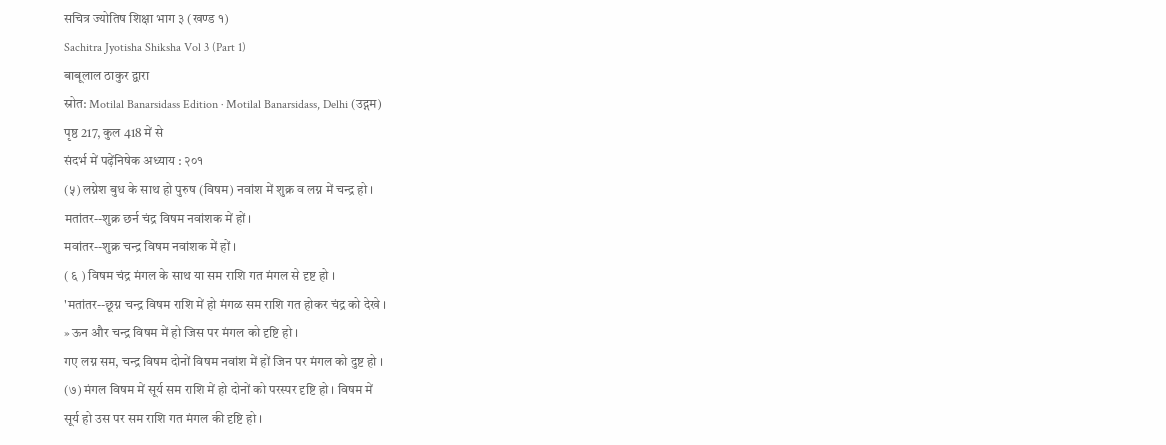सचित्र ज्योतिष शिक्षा भाग ३ (खण्ड १)
Sachitra Jyotisha Shiksha Vol 3 (Part 1)
बाबूलाल ठाकुर द्वारा
स्रोत: Motilal Banarsidass Edition · Motilal Banarsidass, Delhi (उद्गम)
पृष्ठ 217, कुल 418 में से
संदर्भ में पढ़ेंनिषेक अध्याय : २०१
(५) लग्नेश बुध के साथ हो पुरुष (विषम) नवांश में शुक्र व लग्न में चन्द्र हो ।
मतांतर--शुक्र छर्न चंद्र विषम नवांशक में हों ।
मवांतर--शुक्र चन्द्र विषम नवांशक में हों ।
( ६ ) विषम चंद्र मंगल के साथ या सम राशि गत मंगल से दृष्ट हो ।
'मतांतर--छूग्न चन्द्र विषम राशि में हो मंगळ सम राशि गत होकर चंद्र को देखे ।
» ऊन और चन्द्र विषम में हो जिस पर मंगल को दृष्टि हो ।
गए लग्न सम, चन्द्र विषम दोनों विषम नवांश में हों जिन पर मंगल को दुष्ट हो ।
(७) मंगल विषम में सूर्य सम राशि में हो दोनों को परस्पर दृष्टि हो । विषम में
सूर्य हो उस पर सम राशि गत मंगल की दृष्टि हो ।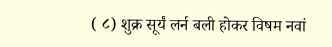( ८) शुक्र सूर्यं लर्न बली होकर विषम नवां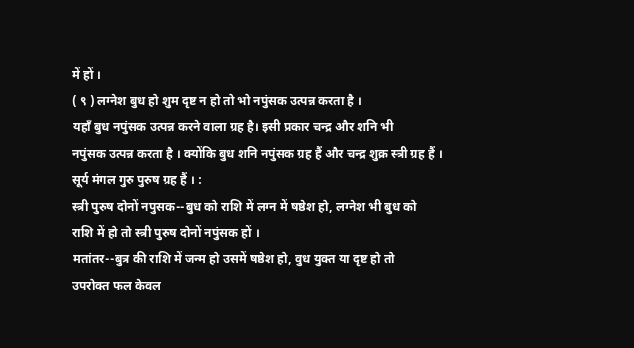में हों ।
( ९ ) लग्नेश बुध हो शुम दृष्ट न हो तो भो नपुंसक उत्पन्न करता है ।
यहाँ बुध नपुंसक उत्पन्न करने वाला ग्रह है। इसी प्रकार चन्द्र और शनि भी
नपुंसक उत्पन्न करता है । क्योंकि बुध शनि नपुंसक ग्रह हैं और चन्द्र शुक्र स्त्री ग्रह हैं ।
सूर्य मंगल गुरु पुरुष ग्रह हैं । :
स्त्री पुरुष दोनों नपुसक--बुध को राशि में लग्न में षष्ठेश हो, लग्नेश भी बुध को
राशि में हो तो स्त्री पुरुष दोनों नपुंसक हों ।
मतांतर--बुत्र की राशि में जन्म हो उसमें षष्ठेश हो, वुध युक्त या दृष्ट हो तो
उपरोक्त फल केवल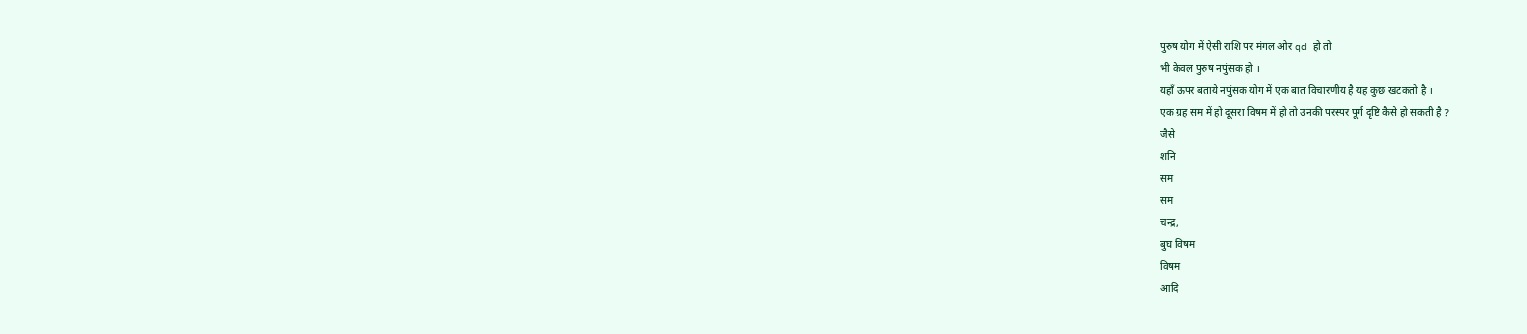पुरुष योग में ऐसी राशि पर मंगल ओर qd हो तो
भी केवल पुरुष नपुंसक हो ।
यहाँ ऊपर बताये नपुंसक योग में एक बात विचारणीय है यह कुछ खटकतो है ।
एक ग्रह सम में हो दूसरा विषम में हो तो उनकी परस्पर पूर्ग दृष्टि कैसे हो सकती है ?
जैसे
शनि
सम
सम
चन्द्र,
बुघ विषम
विषम
आदि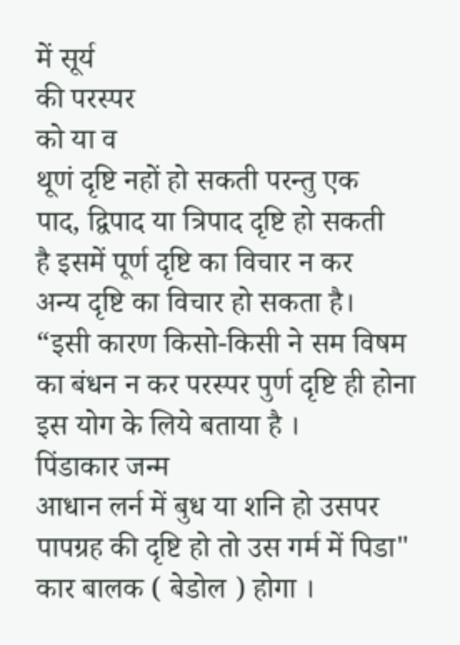में सूर्य
की परस्पर
को या व
थूणं दृष्टि नहों हो सकती परन्तु एक
पाद, द्विपाद या त्रिपाद दृष्टि हो सकती
है इसमें पूर्ण दृष्टि का विचार न कर
अन्य दृष्टि का विचार हो सकता है।
“इसी कारण किसो-किसी ने सम विषम
का बंधन न कर परस्पर पुर्ण दृष्टि ही होना इस योग के लिये बताया है ।
पिंडाकार जन्म
आधान लर्न में बुध या शनि हो उसपर पापग्रह की दृष्टि हो तो उस गर्म में पिडा"
कार बालक ( बेडोल ) होगा ।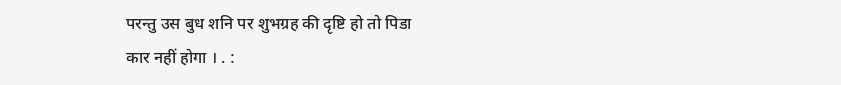परन्तु उस बुध शनि पर शुभग्रह की दृष्टि हो तो पिडा
कार नहीं होगा । . :